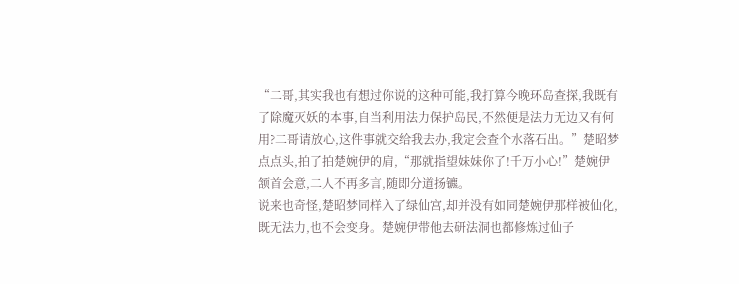“二哥,其实我也有想过你说的这种可能,我打算今晚环岛查探,我既有了除魔灭妖的本事,自当利用法力保护岛民,不然便是法力无边又有何用?二哥请放心,这件事就交给我去办,我定会查个水落石出。”楚昭梦点点头,拍了拍楚婉伊的肩,“那就指望妹妹你了!千万小心!”楚婉伊颔首会意,二人不再多言,随即分道扬镳。
说来也奇怪,楚昭梦同样入了绿仙宫,却并没有如同楚婉伊那样被仙化,既无法力,也不会变身。楚婉伊带他去研法洞也都修炼过仙子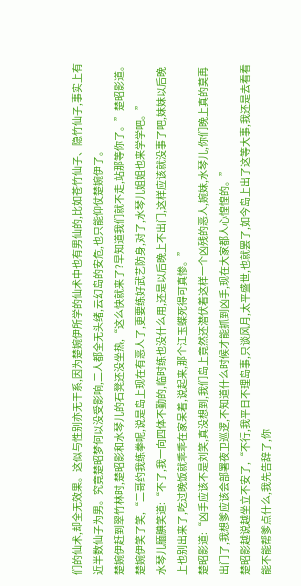们的仙术,却全无效果。这似与性别亦无干系,因为楚婉伊所学的仙术中也有男仙的,比如苍竹仙子、隐竹仙子,事实上有近半数仙子为男。究竟楚昭梦何以没受影响,二人都全无头绪,云幻岛的安危,也只能仰仗楚婉伊了。
楚婉伊赶到翠竹林时,楚昭影和水琴儿的石凳还没坐热,“这么快就来了?早知道我们就不走,站那等你了。”楚昭影道。楚婉伊笑了笑,“二哥约我练拳呢,说是岛上现在有恶人了,更要练好武艺防身,对了,水琴儿姐姐也来学学吧。”
水琴儿腼腆笑道:“不了,我一向四体不勤的,临时练也没什么用,还是以后晚上不出门,这样应该就没事了吧,妹妹以后晚上也别出来了,吃过晚饭就乖乖在家呆着,说起来,那个江玉蝶死得可真惨。”
楚昭影道:“凶手应该不是刘笑,真没想到,我们岛上竟然还潜伏着这样一个凶残的恶人,婉妹,水琴儿,你们晚上真的莫再出门了,我想爹应该会部署夜卫巡逻,不知道什么时候才能抓到凶手,现在大家都人心惶惶的。”
楚昭影越说越坐立不安了,“不行,我平日不理岛事,只谈风月,太平盛世,也就罢了,如今岛上出了这等大事,我还是去看看能不能帮爹点什么,我先告辞了,你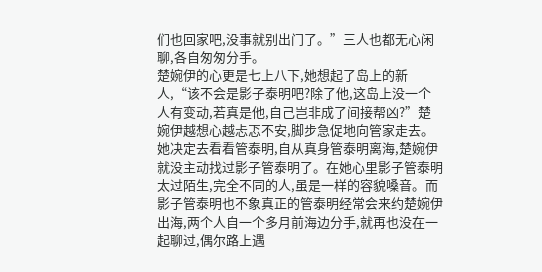们也回家吧,没事就别出门了。”三人也都无心闲聊,各自匆匆分手。
楚婉伊的心更是七上八下,她想起了岛上的新人,“该不会是影子泰明吧?除了他,这岛上没一个人有变动,若真是他,自己岂非成了间接帮凶?”楚婉伊越想心越忐忑不安,脚步急促地向管家走去。
她决定去看看管泰明,自从真身管泰明离海,楚婉伊就没主动找过影子管泰明了。在她心里影子管泰明太过陌生,完全不同的人,虽是一样的容貌嗓音。而影子管泰明也不象真正的管泰明经常会来约楚婉伊出海,两个人自一个多月前海边分手,就再也没在一起聊过,偶尔路上遇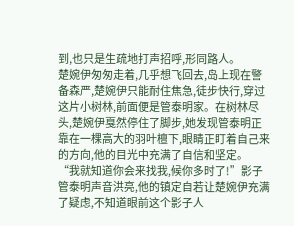到,也只是生疏地打声招呼,形同路人。
楚婉伊匆匆走着,几乎想飞回去,岛上现在警备森严,楚婉伊只能耐住焦急,徒步快行,穿过这片小树林,前面便是管泰明家。在树林尽头,楚婉伊戛然停住了脚步,她发现管泰明正靠在一棵高大的羽叶檀下,眼睛正盯着自己来的方向,他的目光中充满了自信和坚定。
“我就知道你会来找我,候你多时了!”影子管泰明声音洪亮,他的镇定自若让楚婉伊充满了疑虑,不知道眼前这个影子人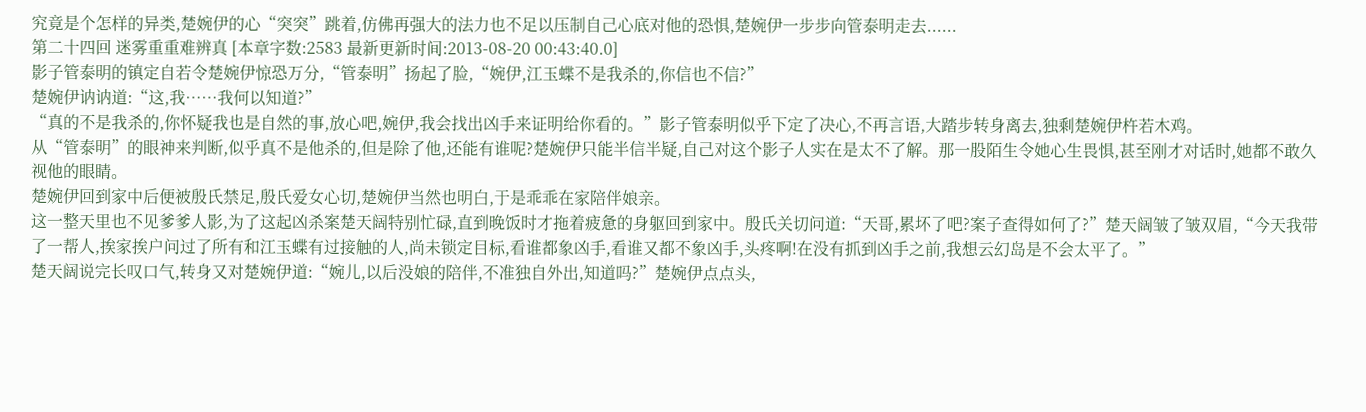究竟是个怎样的异类,楚婉伊的心“突突”跳着,仿佛再强大的法力也不足以压制自己心底对他的恐惧,楚婉伊一步步向管泰明走去......
第二十四回 迷雾重重难辨真 [本章字数:2583 最新更新时间:2013-08-20 00:43:40.0]
影子管泰明的镇定自若令楚婉伊惊恐万分,“管泰明”扬起了脸,“婉伊,江玉蝶不是我杀的,你信也不信?”
楚婉伊讷讷道:“这,我……我何以知道?”
“真的不是我杀的,你怀疑我也是自然的事,放心吧,婉伊,我会找出凶手来证明给你看的。”影子管泰明似乎下定了决心,不再言语,大踏步转身离去,独剩楚婉伊杵若木鸡。
从“管泰明”的眼神来判断,似乎真不是他杀的,但是除了他,还能有谁呢?楚婉伊只能半信半疑,自己对这个影子人实在是太不了解。那一股陌生令她心生畏惧,甚至刚才对话时,她都不敢久视他的眼睛。
楚婉伊回到家中后便被殷氏禁足,殷氏爱女心切,楚婉伊当然也明白,于是乖乖在家陪伴娘亲。
这一整天里也不见爹爹人影,为了这起凶杀案楚天阔特别忙碌,直到晚饭时才拖着疲惫的身躯回到家中。殷氏关切问道:“天哥,累坏了吧?案子查得如何了?”楚天阔皱了皱双眉,“今天我带了一帮人,挨家挨户问过了所有和江玉蝶有过接触的人,尚未锁定目标,看谁都象凶手,看谁又都不象凶手,头疼啊!在没有抓到凶手之前,我想云幻岛是不会太平了。”
楚天阔说完长叹口气,转身又对楚婉伊道:“婉儿,以后没娘的陪伴,不准独自外出,知道吗?”楚婉伊点点头,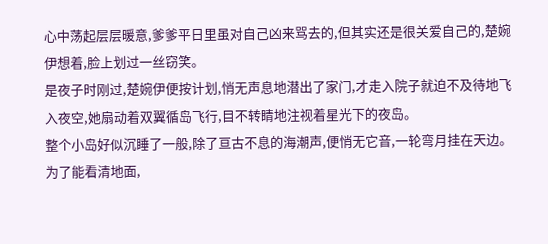心中荡起层层暖意,爹爹平日里虽对自己凶来骂去的,但其实还是很关爱自己的,楚婉伊想着,脸上划过一丝窃笑。
是夜子时刚过,楚婉伊便按计划,悄无声息地潜出了家门,才走入院子就迫不及待地飞入夜空,她扇动着双翼循岛飞行,目不转睛地注视着星光下的夜岛。
整个小岛好似沉睡了一般,除了亘古不息的海潮声,便悄无它音,一轮弯月挂在天边。为了能看清地面,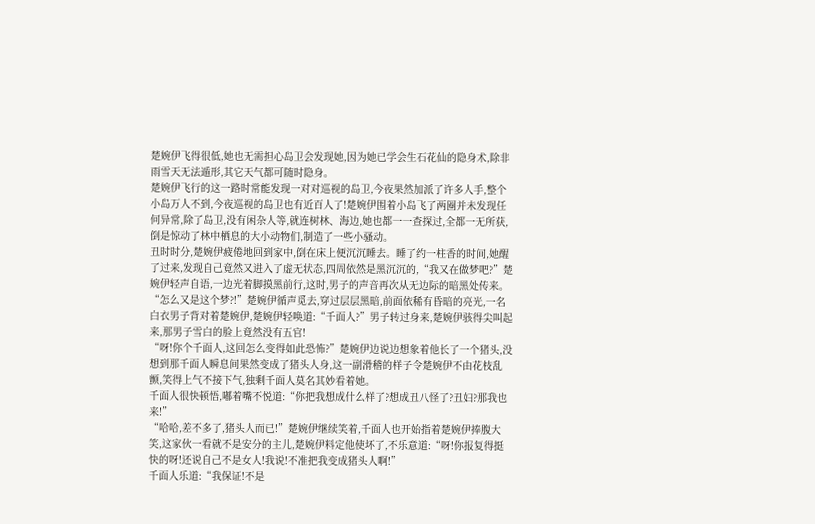楚婉伊飞得很低,她也无需担心岛卫会发现她,因为她已学会生石花仙的隐身术,除非雨雪天无法遁形,其它天气都可随时隐身。
楚婉伊飞行的这一路时常能发现一对对巡视的岛卫,今夜果然加派了许多人手,整个小岛万人不到,今夜巡视的岛卫也有近百人了!楚婉伊围着小岛飞了两圈并未发现任何异常,除了岛卫,没有闲杂人等,就连树林、海边,她也都一一查探过,全都一无所获,倒是惊动了林中栖息的大小动物们,制造了一些小骚动。
丑时时分,楚婉伊疲倦地回到家中,倒在床上便沉沉睡去。睡了约一柱香的时间,她醒了过来,发现自己竟然又进入了虚无状态,四周依然是黑沉沉的,“我又在做梦吧?”楚婉伊轻声自语,一边光着脚摸黑前行,这时,男子的声音再次从无边际的暗黑处传来。
“怎么又是这个梦?!”楚婉伊循声觅去,穿过层层黑暗,前面依稀有昏暗的亮光,一名白衣男子背对着楚婉伊,楚婉伊轻唤道:“千面人?”男子转过身来,楚婉伊骇得尖叫起来,那男子雪白的脸上竟然没有五官!
“呀!你个千面人,这回怎么变得如此恐怖?”楚婉伊边说边想象着他长了一个猪头,没想到那千面人瞬息间果然变成了猪头人身,这一副滑稽的样子令楚婉伊不由花枝乱颤,笑得上气不接下气,独剩千面人莫名其妙看着她。
千面人很快顿悟,嘟着嘴不悦道:“你把我想成什么样了?想成丑八怪了?丑妇?那我也来!”
“哈哈,差不多了,猪头人而已!”楚婉伊继续笑着,千面人也开始指着楚婉伊捧腹大笑,这家伙一看就不是安分的主儿,楚婉伊料定他使坏了,不乐意道:“呀!你报复得挺快的呀!还说自己不是女人!我说!不准把我变成猪头人啊!”
千面人乐道:“我保证!不是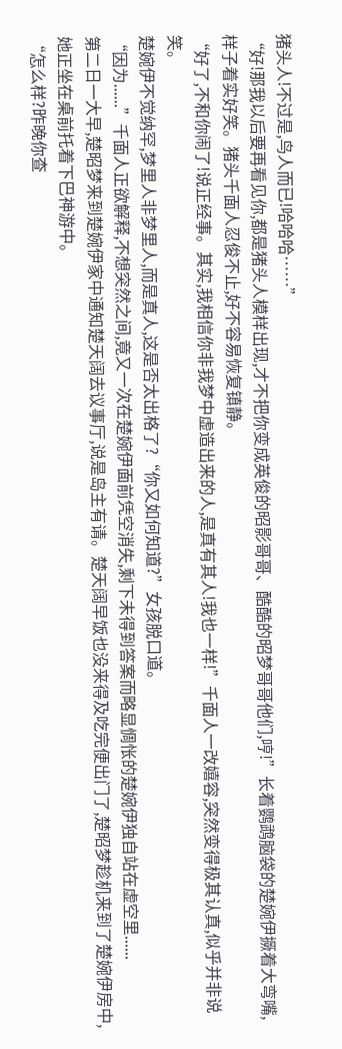猪头人!不过是,鸟人而已!哈哈哈……”
“好!那我以后要再看见你,都是猪头人模样出现,才不把你变成英俊的昭影哥哥、酷酷的昭梦哥哥他们,哼!”长着鹦鹉脑袋的楚婉伊撅着大弯嘴,样子着实好笑。猪头千面人忍俊不止,好不容易恢复镇静。
“好了,不和你闹了!说正经事。其实,我相信你非我梦中虚造出来的人,是真有其人!我也一样!”千面人一改嬉容,突然变得极其认真,似乎并非说笑。
楚婉伊不觉纳罕,梦里人非梦里人,而是真人,这是否太出格了?“你又如何知道?”女孩脱口道。
“因为......”千面人正欲解释,不想突然之间,竟又一次在楚婉伊面前凭空消失,剩下未得到答案而略显惆怅的楚婉伊独自站在虚空里......
第二日一大早,楚昭梦来到楚婉伊家中通知楚天阔去议事厅,说是岛主有请。楚天阔早饭也没来得及吃完便出门了,楚昭梦趁机来到了楚婉伊房中,她正坐在桌前托着下巴神游中。
“怎么样?昨晚你查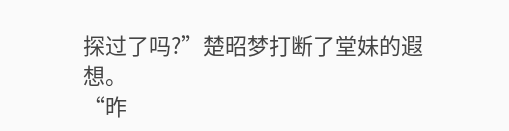探过了吗?”楚昭梦打断了堂妹的遐想。
“昨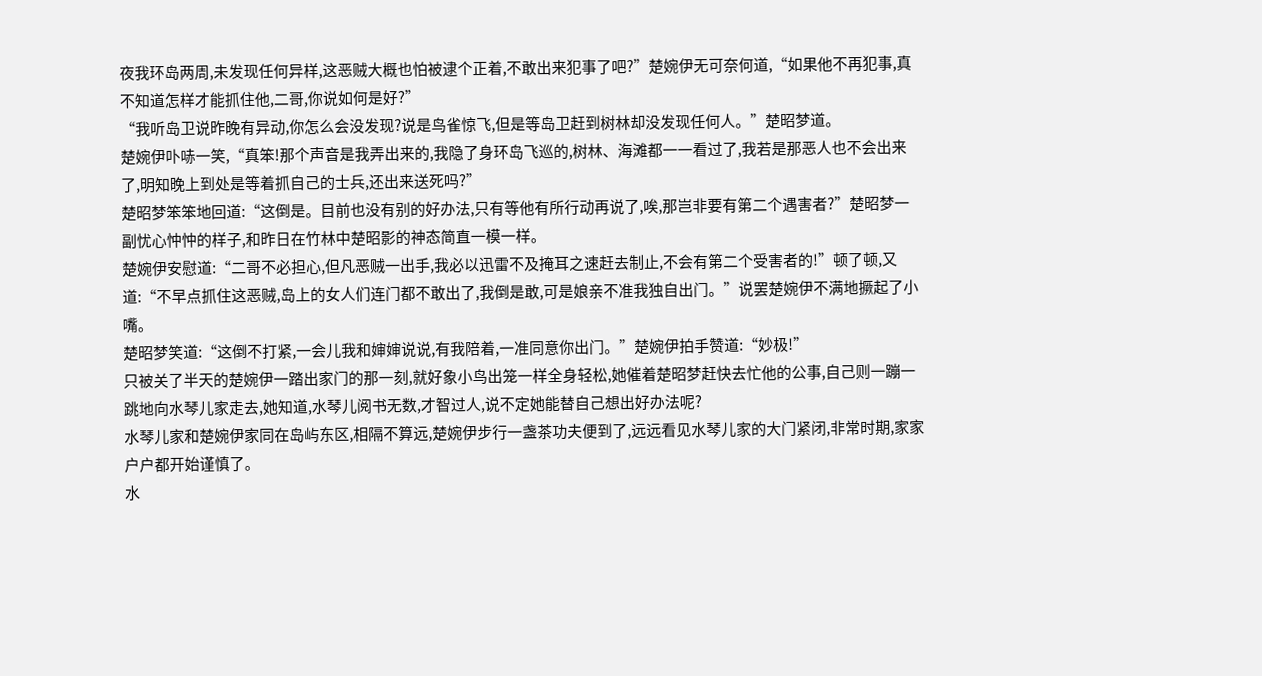夜我环岛两周,未发现任何异样,这恶贼大概也怕被逮个正着,不敢出来犯事了吧?”楚婉伊无可奈何道,“如果他不再犯事,真不知道怎样才能抓住他,二哥,你说如何是好?”
“我听岛卫说昨晚有异动,你怎么会没发现?说是鸟雀惊飞,但是等岛卫赶到树林却没发现任何人。”楚昭梦道。
楚婉伊卟哧一笑,“真笨!那个声音是我弄出来的,我隐了身环岛飞巡的,树林、海滩都一一看过了,我若是那恶人也不会出来了,明知晚上到处是等着抓自己的士兵,还出来送死吗?”
楚昭梦笨笨地回道:“这倒是。目前也没有别的好办法,只有等他有所行动再说了,唉,那岂非要有第二个遇害者?”楚昭梦一副忧心忡忡的样子,和昨日在竹林中楚昭影的神态简直一模一样。
楚婉伊安慰道:“二哥不必担心,但凡恶贼一出手,我必以迅雷不及掩耳之速赶去制止,不会有第二个受害者的!”顿了顿,又道:“不早点抓住这恶贼,岛上的女人们连门都不敢出了,我倒是敢,可是娘亲不准我独自出门。”说罢楚婉伊不满地撅起了小嘴。
楚昭梦笑道:“这倒不打紧,一会儿我和婶婶说说,有我陪着,一准同意你出门。”楚婉伊拍手赞道:“妙极!”
只被关了半天的楚婉伊一踏出家门的那一刻,就好象小鸟出笼一样全身轻松,她催着楚昭梦赶快去忙他的公事,自己则一蹦一跳地向水琴儿家走去,她知道,水琴儿阅书无数,才智过人,说不定她能替自己想出好办法呢?
水琴儿家和楚婉伊家同在岛屿东区,相隔不算远,楚婉伊步行一盏茶功夫便到了,远远看见水琴儿家的大门紧闭,非常时期,家家户户都开始谨慎了。
水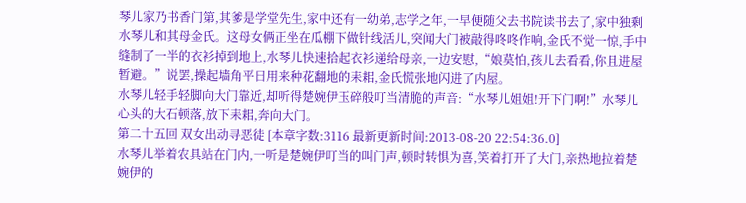琴儿家乃书香门第,其爹是学堂先生,家中还有一幼弟,志学之年,一早便随父去书院读书去了,家中独剩水琴儿和其母金氏。这母女俩正坐在瓜棚下做针线活儿,突闻大门被敲得咚咚作响,金氏不觉一惊,手中缝制了一半的衣衫掉到地上,水琴儿快速拾起衣衫递给母亲,一边安慰,“娘莫怕,孩儿去看看,你且进屋暂避。”说罢,操起墙角平日用来种花翻地的耒耜,金氏慌张地闪进了内屋。
水琴儿轻手轻脚向大门靠近,却听得楚婉伊玉碎般叮当清脆的声音:“水琴儿姐姐!开下门啊!”水琴儿心头的大石顿落,放下耒耜,奔向大门。
第二十五回 双女出动寻恶徒 [本章字数:3116 最新更新时间:2013-08-20 22:54:36.0]
水琴儿举着农具站在门内,一听是楚婉伊叮当的叫门声,顿时转惧为喜,笑着打开了大门,亲热地拉着楚婉伊的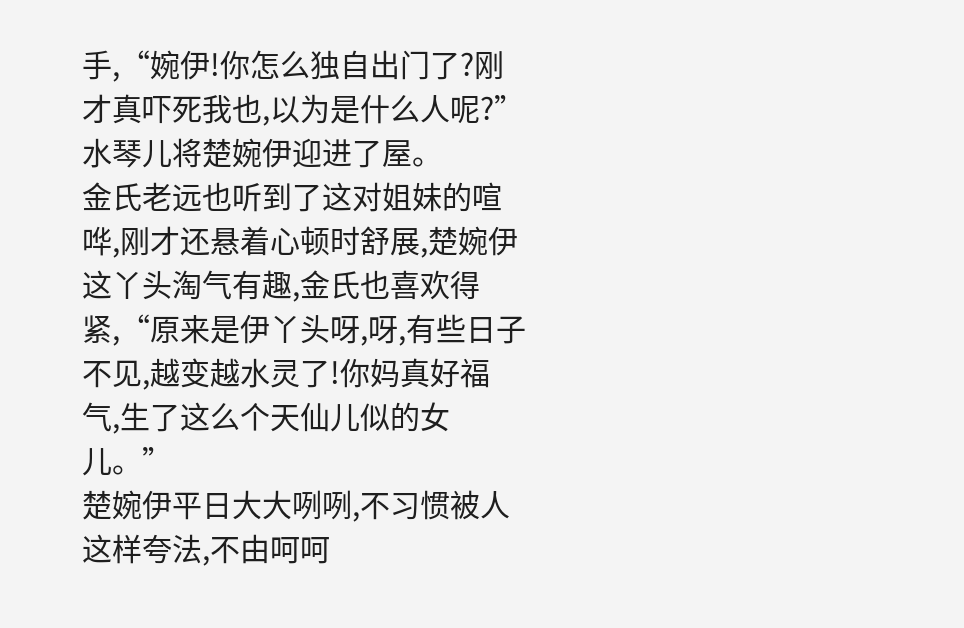手,“婉伊!你怎么独自出门了?刚才真吓死我也,以为是什么人呢?”水琴儿将楚婉伊迎进了屋。
金氏老远也听到了这对姐妹的喧哗,刚才还悬着心顿时舒展,楚婉伊这丫头淘气有趣,金氏也喜欢得紧,“原来是伊丫头呀,呀,有些日子不见,越变越水灵了!你妈真好福气,生了这么个天仙儿似的女儿。”
楚婉伊平日大大咧咧,不习惯被人这样夸法,不由呵呵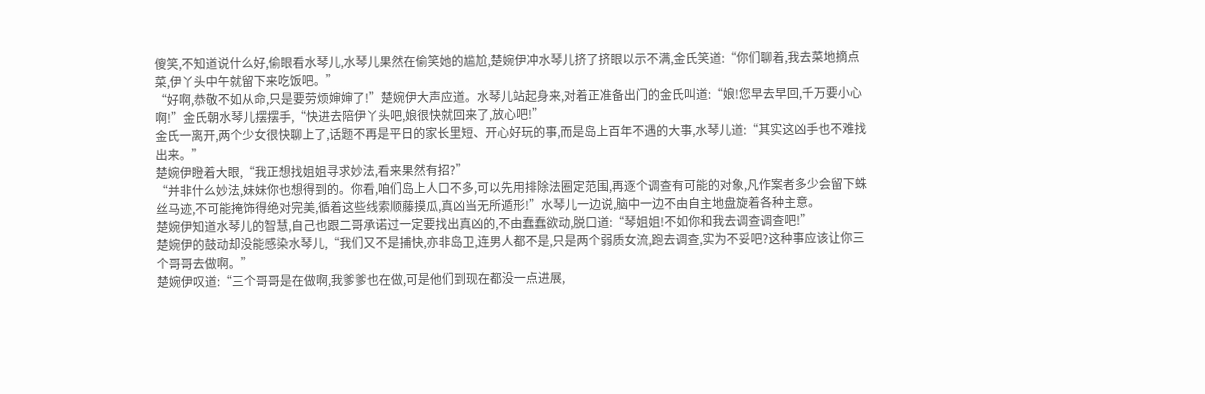傻笑,不知道说什么好,偷眼看水琴儿,水琴儿果然在偷笑她的尴尬,楚婉伊冲水琴儿挤了挤眼以示不满,金氏笑道:“你们聊着,我去菜地摘点菜,伊丫头中午就留下来吃饭吧。”
“好啊,恭敬不如从命,只是要劳烦婶婶了!”楚婉伊大声应道。水琴儿站起身来,对着正准备出门的金氏叫道:“娘!您早去早回,千万要小心啊!”金氏朝水琴儿摆摆手,“快进去陪伊丫头吧,娘很快就回来了,放心吧!”
金氏一离开,两个少女很快聊上了,话题不再是平日的家长里短、开心好玩的事,而是岛上百年不遇的大事,水琴儿道:“其实这凶手也不难找出来。”
楚婉伊瞪着大眼,“我正想找姐姐寻求妙法,看来果然有招?”
“并非什么妙法,妹妹你也想得到的。你看,咱们岛上人口不多,可以先用排除法圈定范围,再逐个调查有可能的对象,凡作案者多少会留下蛛丝马迹,不可能掩饰得绝对完美,循着这些线索顺藤摸瓜,真凶当无所遁形!”水琴儿一边说,脑中一边不由自主地盘旋着各种主意。
楚婉伊知道水琴儿的智慧,自己也跟二哥承诺过一定要找出真凶的,不由蠢蠢欲动,脱口道:“琴姐姐!不如你和我去调查调查吧!”
楚婉伊的鼓动却没能感染水琴儿,“我们又不是捕快,亦非岛卫,连男人都不是,只是两个弱质女流,跑去调查,实为不妥吧?这种事应该让你三个哥哥去做啊。”
楚婉伊叹道:“三个哥哥是在做啊,我爹爹也在做,可是他们到现在都没一点进展,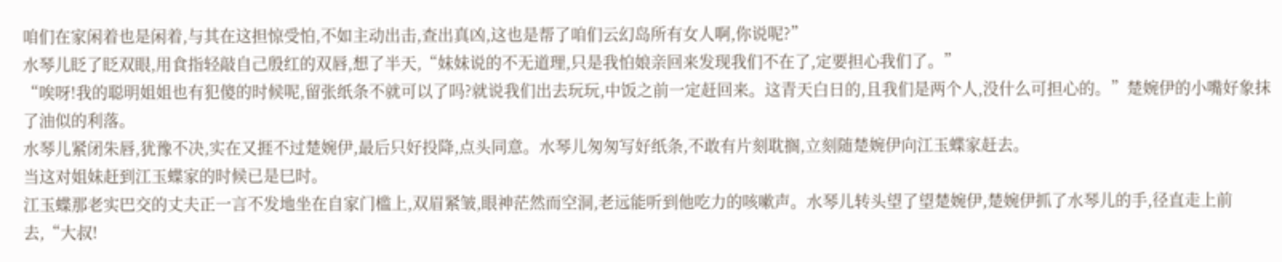咱们在家闲着也是闲着,与其在这担惊受怕,不如主动出击,查出真凶,这也是帮了咱们云幻岛所有女人啊,你说呢?”
水琴儿眨了眨双眼,用食指轻敲自己殷红的双唇,想了半天,“妹妹说的不无道理,只是我怕娘亲回来发现我们不在了,定要担心我们了。”
“唉呀!我的聪明姐姐也有犯傻的时候呢,留张纸条不就可以了吗?就说我们出去玩玩,中饭之前一定赶回来。这青天白日的,且我们是两个人,没什么可担心的。”楚婉伊的小嘴好象抹了油似的利落。
水琴儿紧闭朱唇,犹豫不决,实在又捱不过楚婉伊,最后只好投降,点头同意。水琴儿匆匆写好纸条,不敢有片刻耽搁,立刻随楚婉伊向江玉蝶家赶去。
当这对姐妹赶到江玉蝶家的时候已是巳时。
江玉蝶那老实巴交的丈夫正一言不发地坐在自家门槛上,双眉紧皱,眼神茫然而空洞,老远能听到他吃力的咳嗽声。水琴儿转头望了望楚婉伊,楚婉伊抓了水琴儿的手,径直走上前去,“大叔!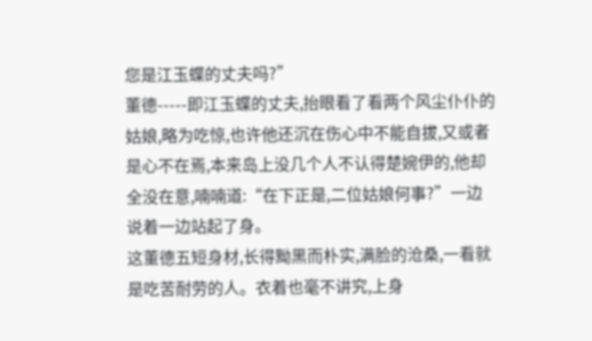您是江玉蝶的丈夫吗?”
董德-----即江玉蝶的丈夫,抬眼看了看两个风尘仆仆的姑娘,略为吃惊,也许他还沉在伤心中不能自拔,又或者是心不在焉,本来岛上没几个人不认得楚婉伊的,他却全没在意,喃喃道:“在下正是,二位姑娘何事?”一边说着一边站起了身。
这董德五短身材,长得黝黑而朴实,满脸的沧桑,一看就是吃苦耐劳的人。衣着也毫不讲究,上身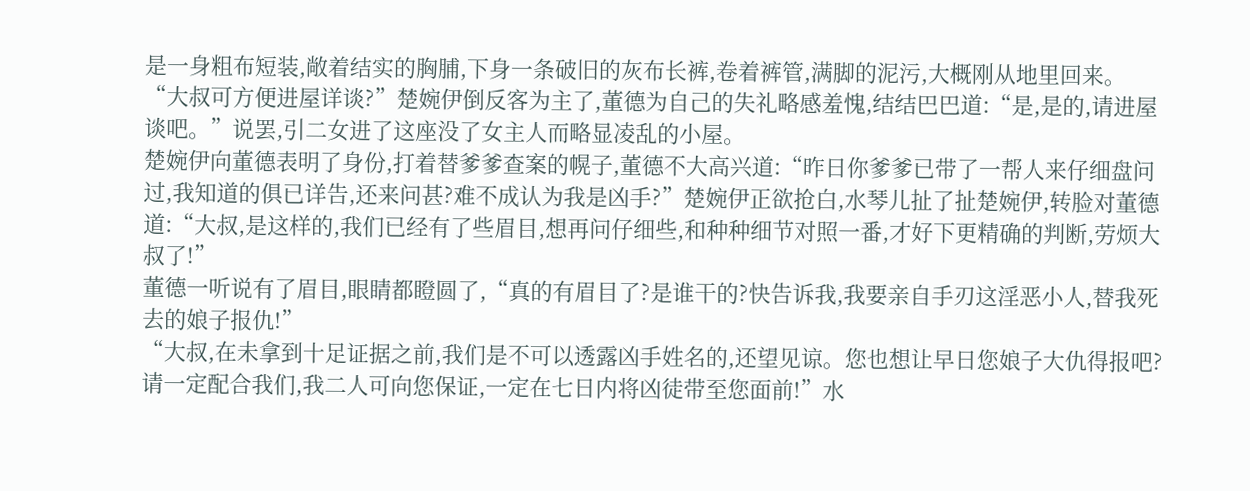是一身粗布短装,敞着结实的胸脯,下身一条破旧的灰布长裤,卷着裤管,满脚的泥污,大概刚从地里回来。
“大叔可方便进屋详谈?”楚婉伊倒反客为主了,董德为自己的失礼略感羞愧,结结巴巴道:“是,是的,请进屋谈吧。”说罢,引二女进了这座没了女主人而略显凌乱的小屋。
楚婉伊向董德表明了身份,打着替爹爹查案的幌子,董德不大高兴道:“昨日你爹爹已带了一帮人来仔细盘问过,我知道的俱已详告,还来问甚?难不成认为我是凶手?”楚婉伊正欲抢白,水琴儿扯了扯楚婉伊,转脸对董德道:“大叔,是这样的,我们已经有了些眉目,想再问仔细些,和种种细节对照一番,才好下更精确的判断,劳烦大叔了!”
董德一听说有了眉目,眼睛都瞪圆了,“真的有眉目了?是谁干的?快告诉我,我要亲自手刃这淫恶小人,替我死去的娘子报仇!”
“大叔,在未拿到十足证据之前,我们是不可以透露凶手姓名的,还望见谅。您也想让早日您娘子大仇得报吧?请一定配合我们,我二人可向您保证,一定在七日内将凶徒带至您面前!”水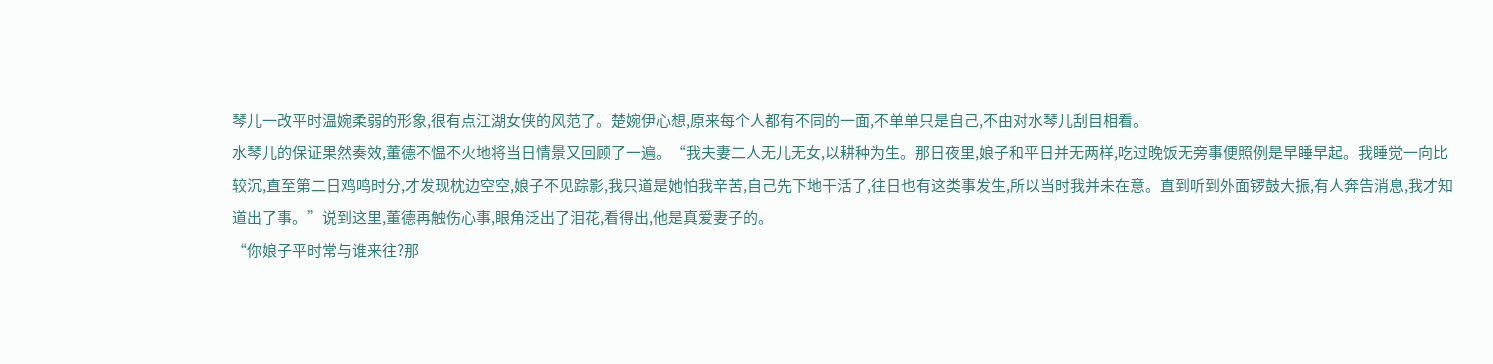琴儿一改平时温婉柔弱的形象,很有点江湖女侠的风范了。楚婉伊心想,原来每个人都有不同的一面,不单单只是自己,不由对水琴儿刮目相看。
水琴儿的保证果然奏效,董德不愠不火地将当日情景又回顾了一遍。“我夫妻二人无儿无女,以耕种为生。那日夜里,娘子和平日并无两样,吃过晚饭无旁事便照例是早睡早起。我睡觉一向比较沉,直至第二日鸡鸣时分,才发现枕边空空,娘子不见踪影,我只道是她怕我辛苦,自己先下地干活了,往日也有这类事发生,所以当时我并未在意。直到听到外面锣鼓大振,有人奔告消息,我才知道出了事。”说到这里,董德再触伤心事,眼角泛出了泪花,看得出,他是真爱妻子的。
“你娘子平时常与谁来往?那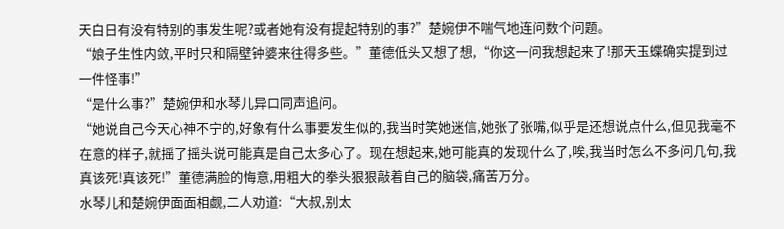天白日有没有特别的事发生呢?或者她有没有提起特别的事?”楚婉伊不喘气地连问数个问题。
“娘子生性内敛,平时只和隔壁钟婆来往得多些。”董德低头又想了想,“你这一问我想起来了!那天玉蝶确实提到过一件怪事!”
“是什么事?”楚婉伊和水琴儿异口同声追问。
“她说自己今天心神不宁的,好象有什么事要发生似的,我当时笑她迷信,她张了张嘴,似乎是还想说点什么,但见我毫不在意的样子,就摇了摇头说可能真是自己太多心了。现在想起来,她可能真的发现什么了,唉,我当时怎么不多问几句,我真该死!真该死!”董德满脸的悔意,用粗大的拳头狠狠敲着自己的脑袋,痛苦万分。
水琴儿和楚婉伊面面相觑,二人劝道:“大叔,别太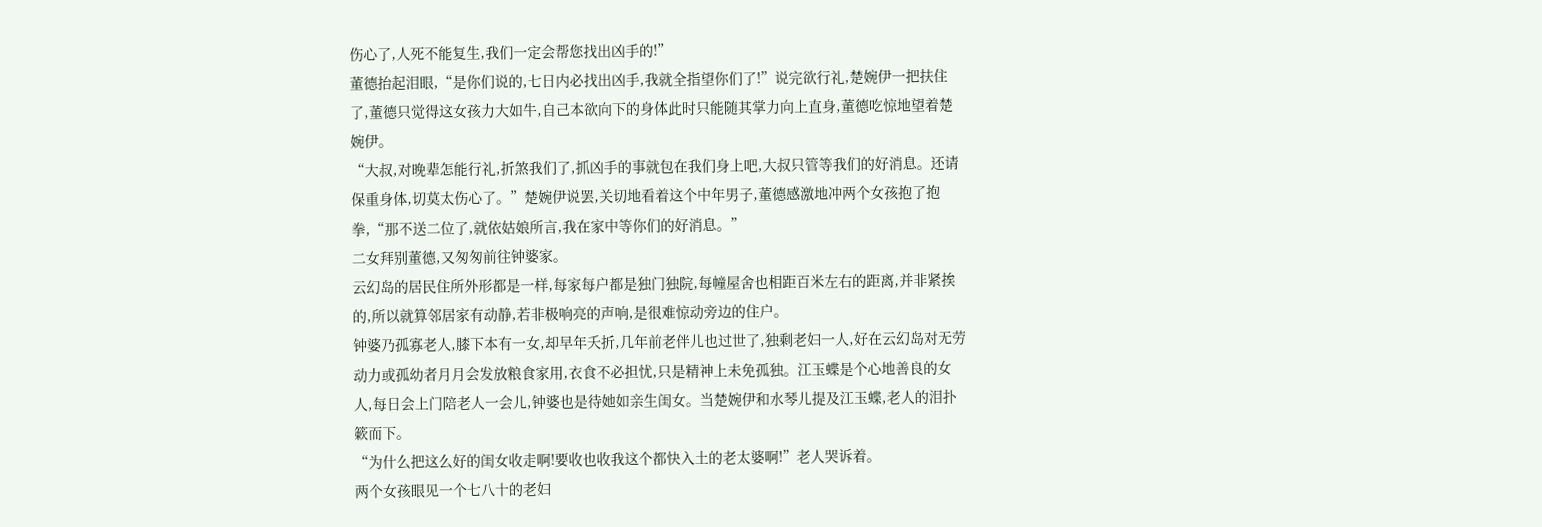伤心了,人死不能复生,我们一定会帮您找出凶手的!”
董德抬起泪眼,“是你们说的,七日内必找出凶手,我就全指望你们了!”说完欲行礼,楚婉伊一把扶住了,董德只觉得这女孩力大如牛,自己本欲向下的身体此时只能随其掌力向上直身,董德吃惊地望着楚婉伊。
“大叔,对晚辈怎能行礼,折煞我们了,抓凶手的事就包在我们身上吧,大叔只管等我们的好消息。还请保重身体,切莫太伤心了。”楚婉伊说罢,关切地看着这个中年男子,董德感激地冲两个女孩抱了抱拳,“那不送二位了,就依姑娘所言,我在家中等你们的好消息。”
二女拜别董德,又匆匆前往钟婆家。
云幻岛的居民住所外形都是一样,每家每户都是独门独院,每幢屋舍也相距百米左右的距离,并非紧挨的,所以就算邻居家有动静,若非极响亮的声响,是很难惊动旁边的住户。
钟婆乃孤寡老人,膝下本有一女,却早年夭折,几年前老伴儿也过世了,独剩老妇一人,好在云幻岛对无劳动力或孤幼者月月会发放粮食家用,衣食不必担忧,只是精神上未免孤独。江玉蝶是个心地善良的女人,每日会上门陪老人一会儿,钟婆也是待她如亲生闺女。当楚婉伊和水琴儿提及江玉蝶,老人的泪扑簌而下。
“为什么把这么好的闺女收走啊!要收也收我这个都快入土的老太婆啊!”老人哭诉着。
两个女孩眼见一个七八十的老妇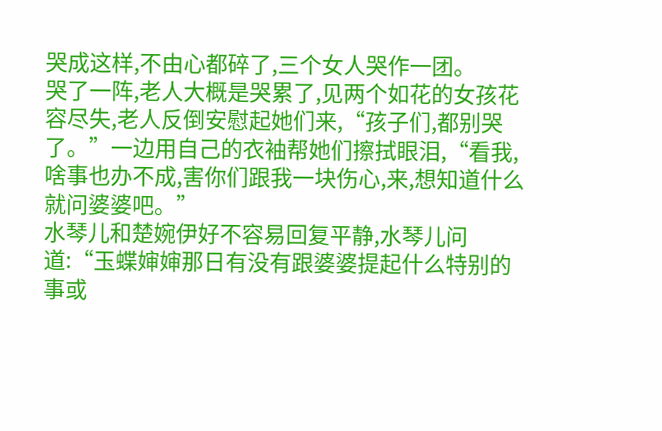哭成这样,不由心都碎了,三个女人哭作一团。
哭了一阵,老人大概是哭累了,见两个如花的女孩花容尽失,老人反倒安慰起她们来,“孩子们,都别哭了。”一边用自己的衣袖帮她们擦拭眼泪,“看我,啥事也办不成,害你们跟我一块伤心,来,想知道什么就问婆婆吧。”
水琴儿和楚婉伊好不容易回复平静,水琴儿问道:“玉蝶婶婶那日有没有跟婆婆提起什么特别的事或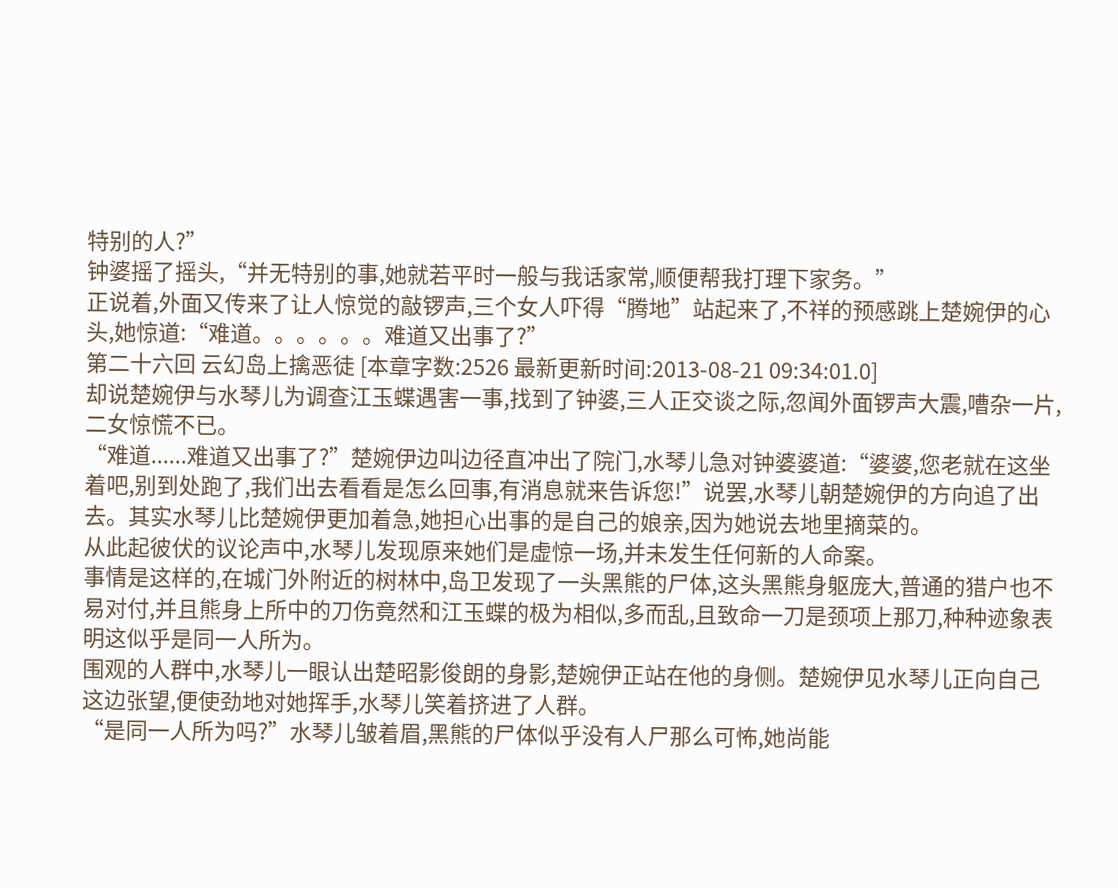特别的人?”
钟婆摇了摇头,“并无特别的事,她就若平时一般与我话家常,顺便帮我打理下家务。”
正说着,外面又传来了让人惊觉的敲锣声,三个女人吓得“腾地”站起来了,不祥的预感跳上楚婉伊的心头,她惊道:“难道。。。。。。难道又出事了?”
第二十六回 云幻岛上擒恶徒 [本章字数:2526 最新更新时间:2013-08-21 09:34:01.0]
却说楚婉伊与水琴儿为调查江玉蝶遇害一事,找到了钟婆,三人正交谈之际,忽闻外面锣声大震,嘈杂一片,二女惊慌不已。
“难道......难道又出事了?”楚婉伊边叫边径直冲出了院门,水琴儿急对钟婆婆道:“婆婆,您老就在这坐着吧,别到处跑了,我们出去看看是怎么回事,有消息就来告诉您!”说罢,水琴儿朝楚婉伊的方向追了出去。其实水琴儿比楚婉伊更加着急,她担心出事的是自己的娘亲,因为她说去地里摘菜的。
从此起彼伏的议论声中,水琴儿发现原来她们是虚惊一场,并未发生任何新的人命案。
事情是这样的,在城门外附近的树林中,岛卫发现了一头黑熊的尸体,这头黑熊身躯庞大,普通的猎户也不易对付,并且熊身上所中的刀伤竟然和江玉蝶的极为相似,多而乱,且致命一刀是颈项上那刀,种种迹象表明这似乎是同一人所为。
围观的人群中,水琴儿一眼认出楚昭影俊朗的身影,楚婉伊正站在他的身侧。楚婉伊见水琴儿正向自己这边张望,便使劲地对她挥手,水琴儿笑着挤进了人群。
“是同一人所为吗?”水琴儿皱着眉,黑熊的尸体似乎没有人尸那么可怖,她尚能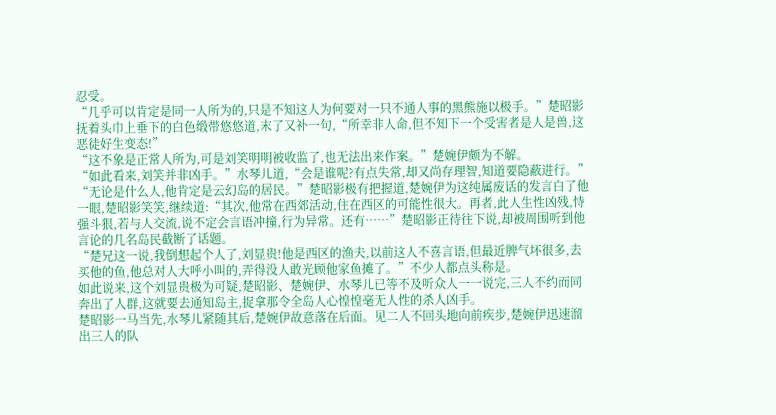忍受。
“几乎可以肯定是同一人所为的,只是不知这人为何要对一只不通人事的黑熊施以极手。”楚昭影抚着头巾上垂下的白色缎带悠悠道,末了又补一句,“所幸非人命,但不知下一个受害者是人是兽,这恶徒好生变态!”
“这不象是正常人所为,可是刘笑明明被收监了,也无法出来作案。”楚婉伊颇为不解。
“如此看来,刘笑并非凶手。”水琴儿道,“会是谁呢?有点失常,却又尚存理智,知道要隐蔽进行。”
“无论是什么人,他肯定是云幻岛的居民。”楚昭影极有把握道,楚婉伊为这纯属废话的发言白了他一眼,楚昭影笑笑,继续道:“其次,他常在西郊活动,住在西区的可能性很大。再者,此人生性凶残,恃强斗狠,若与人交流,说不定会言语冲撞,行为异常。还有……”楚昭影正待往下说,却被周围听到他言论的几名岛民截断了话题。
“楚兄这一说,我倒想起个人了,刘显贵!他是西区的渔夫,以前这人不喜言语,但最近脾气坏很多,去买他的鱼,他总对人大呼小叫的,弄得没人敢光顾他家鱼摊了。”不少人都点头称是。
如此说来,这个刘显贵极为可疑,楚昭影、楚婉伊、水琴儿已等不及听众人一一说完,三人不约而同奔出了人群,这就要去通知岛主,捉拿那令全岛人心惶惶毫无人性的杀人凶手。
楚昭影一马当先,水琴儿紧随其后,楚婉伊故意落在后面。见二人不回头地向前疾步,楚婉伊迅速溜出三人的队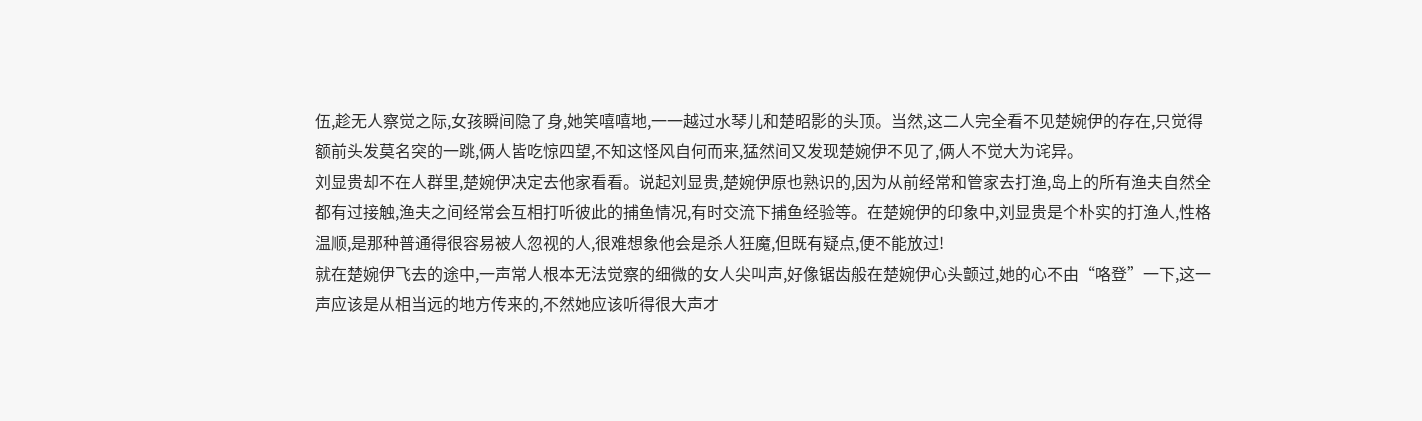伍,趁无人察觉之际,女孩瞬间隐了身,她笑嘻嘻地,一一越过水琴儿和楚昭影的头顶。当然,这二人完全看不见楚婉伊的存在,只觉得额前头发莫名突的一跳,俩人皆吃惊四望,不知这怪风自何而来,猛然间又发现楚婉伊不见了,俩人不觉大为诧异。
刘显贵却不在人群里,楚婉伊决定去他家看看。说起刘显贵,楚婉伊原也熟识的,因为从前经常和管家去打渔,岛上的所有渔夫自然全都有过接触,渔夫之间经常会互相打听彼此的捕鱼情况,有时交流下捕鱼经验等。在楚婉伊的印象中,刘显贵是个朴实的打渔人,性格温顺,是那种普通得很容易被人忽视的人,很难想象他会是杀人狂魔,但既有疑点,便不能放过!
就在楚婉伊飞去的途中,一声常人根本无法觉察的细微的女人尖叫声,好像锯齿般在楚婉伊心头颤过,她的心不由“咯登”一下,这一声应该是从相当远的地方传来的,不然她应该听得很大声才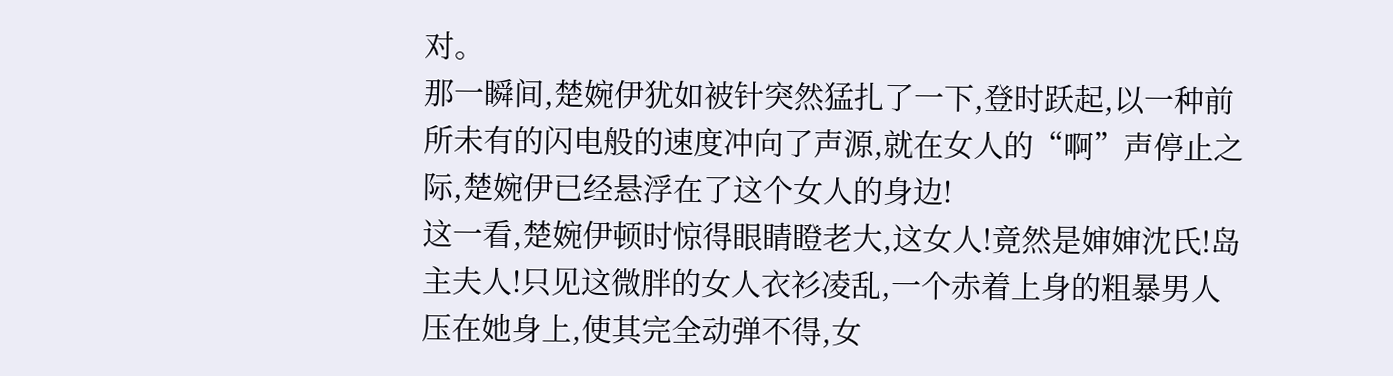对。
那一瞬间,楚婉伊犹如被针突然猛扎了一下,登时跃起,以一种前所未有的闪电般的速度冲向了声源,就在女人的“啊”声停止之际,楚婉伊已经悬浮在了这个女人的身边!
这一看,楚婉伊顿时惊得眼睛瞪老大,这女人!竟然是婶婶沈氏!岛主夫人!只见这微胖的女人衣衫凌乱,一个赤着上身的粗暴男人压在她身上,使其完全动弹不得,女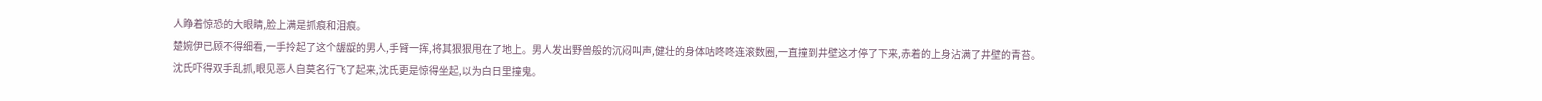人睁着惊恐的大眼睛,脸上满是抓痕和泪痕。
楚婉伊已顾不得细看,一手拎起了这个龌龊的男人,手臂一挥,将其狠狠甩在了地上。男人发出野兽般的沉闷叫声,健壮的身体咕咚咚连滚数圈,一直撞到井壁这才停了下来,赤着的上身沾满了井壁的青苔。
沈氏吓得双手乱抓,眼见恶人自莫名行飞了起来,沈氏更是惊得坐起,以为白日里撞鬼。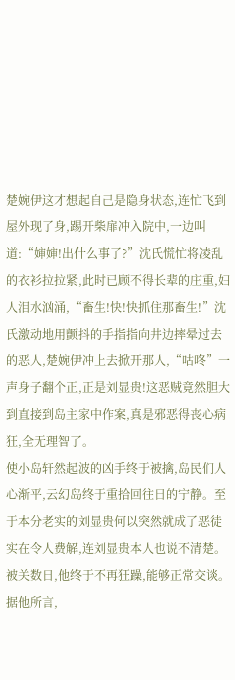楚婉伊这才想起自己是隐身状态,连忙飞到屋外现了身,踢开柴扉冲入院中,一边叫道:“婶婶!出什么事了?”沈氏慌忙将凌乱的衣衫拉拉紧,此时已顾不得长辈的庄重,妇人泪水汹涌,“畜生!快!快抓住那畜生!”沈氏激动地用颤抖的手指指向井边摔晕过去的恶人,楚婉伊冲上去掀开那人,“咕咚”一声身子翻个正,正是刘显贵!这恶贼竟然胆大到直接到岛主家中作案,真是邪恶得丧心病狂,全无理智了。
使小岛轩然起波的凶手终于被擒,岛民们人心渐平,云幻岛终于重拾回往日的宁静。至于本分老实的刘显贵何以突然就成了恶徒实在令人费解,连刘显贵本人也说不清楚。被关数日,他终于不再狂躁,能够正常交谈。据他所言,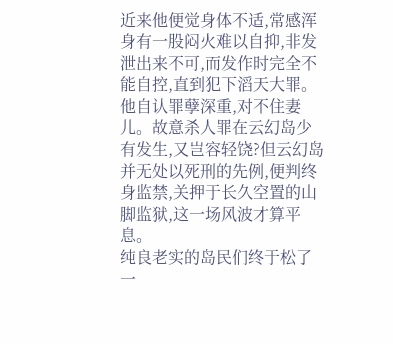近来他便觉身体不适,常感浑身有一股闷火难以自抑,非发泄出来不可,而发作时完全不能自控,直到犯下滔天大罪。他自认罪孽深重,对不住妻儿。故意杀人罪在云幻岛少有发生,又岂容轻饶?但云幻岛并无处以死刑的先例,便判终身监禁,关押于长久空置的山脚监狱,这一场风波才算平息。
纯良老实的岛民们终于松了一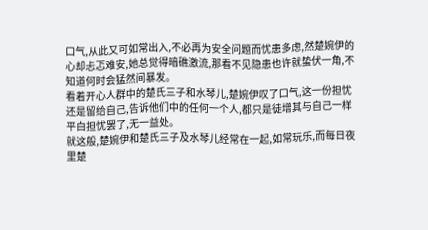口气,从此又可如常出入,不必再为安全问题而忧患多虑,然楚婉伊的心却忐忑难安,她总觉得暗礁激流,那看不见隐患也许就蛰伏一角,不知道何时会猛然间暴发。
看着开心人群中的楚氏三子和水琴儿,楚婉伊叹了口气,这一份担忧还是留给自己,告诉他们中的任何一个人,都只是徒增其与自己一样平白担忧罢了,无一益处。
就这般,楚婉伊和楚氏三子及水琴儿经常在一起,如常玩乐,而每日夜里楚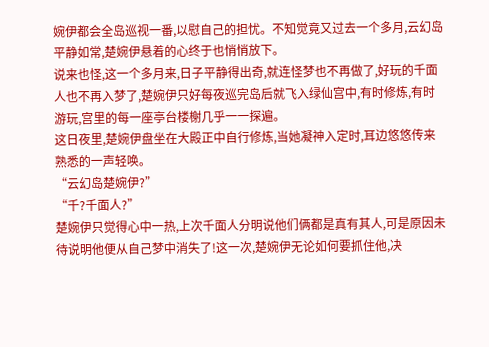婉伊都会全岛巡视一番,以慰自己的担忧。不知觉竟又过去一个多月,云幻岛平静如常,楚婉伊悬着的心终于也悄悄放下。
说来也怪,这一个多月来,日子平静得出奇,就连怪梦也不再做了,好玩的千面人也不再入梦了,楚婉伊只好每夜巡完岛后就飞入绿仙宫中,有时修炼,有时游玩,宫里的每一座亭台楼榭几乎一一探遍。
这日夜里,楚婉伊盘坐在大殿正中自行修炼,当她凝神入定时,耳边悠悠传来熟悉的一声轻唤。
“云幻岛楚婉伊?”
“千?千面人?”
楚婉伊只觉得心中一热,上次千面人分明说他们俩都是真有其人,可是原因未待说明他便从自己梦中消失了!这一次,楚婉伊无论如何要抓住他,决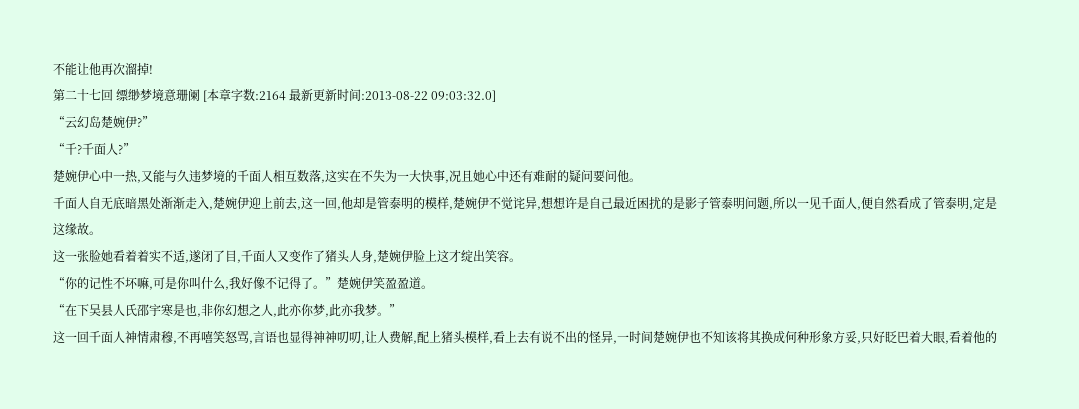不能让他再次溜掉!
第二十七回 缥缈梦境意珊阑 [本章字数:2164 最新更新时间:2013-08-22 09:03:32.0]
“云幻岛楚婉伊?”
“千?千面人?”
楚婉伊心中一热,又能与久违梦境的千面人相互数落,这实在不失为一大快事,况且她心中还有难耐的疑问要问他。
千面人自无底暗黑处渐渐走入,楚婉伊迎上前去,这一回,他却是管泰明的模样,楚婉伊不觉诧异,想想许是自己最近困扰的是影子管泰明问题,所以一见千面人,便自然看成了管泰明,定是这缘故。
这一张脸她看着着实不适,遂闭了目,千面人又变作了猪头人身,楚婉伊脸上这才绽出笑容。
“你的记性不坏嘛,可是你叫什么,我好像不记得了。”楚婉伊笑盈盈道。
“在下吴县人氏邵宇寒是也,非你幻想之人,此亦你梦,此亦我梦。”
这一回千面人神情肃穆,不再嘻笑怒骂,言语也显得神神叨叨,让人费解,配上猪头模样,看上去有说不出的怪异,一时间楚婉伊也不知该将其换成何种形象方妥,只好眨巴着大眼,看着他的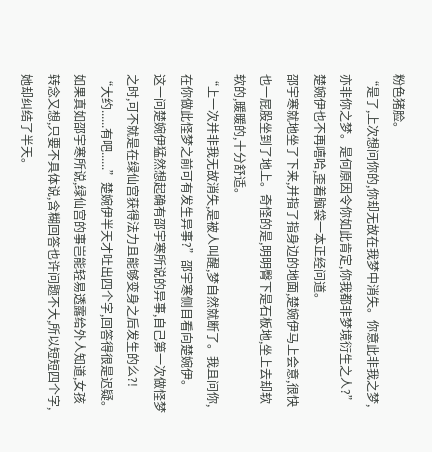粉色猪脸。
“是了,上次想问你的,你却无故在我梦中消失。你意此非我之梦,亦非你之梦。是何原因令你如此肯定,你我都非梦境衍生之人?”楚婉伊也不再嘻哈,歪着脑袋一本正经问道。
邵宇寒就地坐了下来,并指了指身边的地面,楚婉伊马上会意,很快也一屁股坐到了地上。奇怪的是,明明臀下是石板地,坐上去却软软的,暖暖的,十分舒适。
“上一次并非我无故消失,是被人叫醒,梦自然就断了。我且问你,在你做此怪梦之前可有发生异事?”邵宇寒侧目看向楚婉伊。
这一问楚婉伊猛然想起确有邵宇寒所说的异事,自己第一次做怪梦之时,可不就是在绿仙宫获得法力且能够变身之后发生的么?!
“大约......有吧......”楚婉伊半天才吐出四个字,回答得很是迟疑。如果真如邵宇寒所说,绿仙宫的事岂能轻易透露给外人知道,女孩转念又想,只要不具体说,含糊回答也许问题不大,所以短短四个字,她却纠结了半天。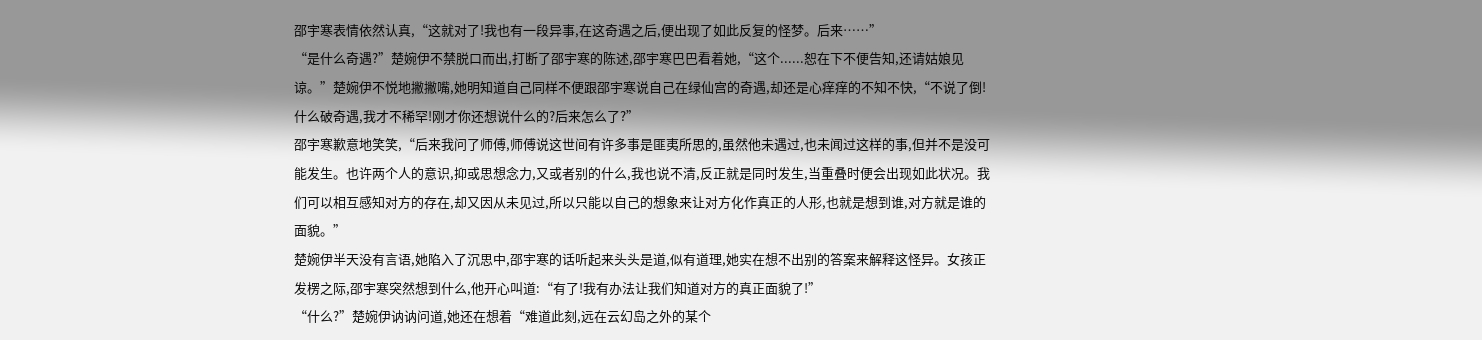邵宇寒表情依然认真,“这就对了!我也有一段异事,在这奇遇之后,便出现了如此反复的怪梦。后来……”
“是什么奇遇?”楚婉伊不禁脱口而出,打断了邵宇寒的陈述,邵宇寒巴巴看着她,“这个......恕在下不便告知,还请姑娘见谅。”楚婉伊不悦地撇撇嘴,她明知道自己同样不便跟邵宇寒说自己在绿仙宫的奇遇,却还是心痒痒的不知不快,“不说了倒!什么破奇遇,我才不稀罕!刚才你还想说什么的?后来怎么了?”
邵宇寒歉意地笑笑,“后来我问了师傅,师傅说这世间有许多事是匪夷所思的,虽然他未遇过,也未闻过这样的事,但并不是没可能发生。也许两个人的意识,抑或思想念力,又或者别的什么,我也说不清,反正就是同时发生,当重叠时便会出现如此状况。我们可以相互感知对方的存在,却又因从未见过,所以只能以自己的想象来让对方化作真正的人形,也就是想到谁,对方就是谁的面貌。”
楚婉伊半天没有言语,她陷入了沉思中,邵宇寒的话听起来头头是道,似有道理,她实在想不出别的答案来解释这怪异。女孩正发楞之际,邵宇寒突然想到什么,他开心叫道:“有了!我有办法让我们知道对方的真正面貌了!”
“什么?”楚婉伊讷讷问道,她还在想着“难道此刻,远在云幻岛之外的某个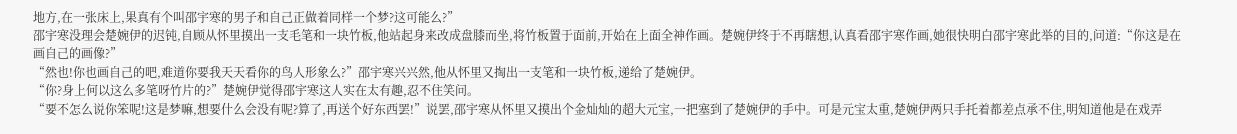地方,在一张床上,果真有个叫邵宇寒的男子和自己正做着同样一个梦?这可能么?”
邵宇寒没理会楚婉伊的迟钝,自顾从怀里摸出一支毛笔和一块竹板,他站起身来改成盘膝而坐,将竹板置于面前,开始在上面全神作画。楚婉伊终于不再瞎想,认真看邵宇寒作画,她很快明白邵宇寒此举的目的,问道:“你这是在画自己的画像?”
“然也!你也画自己的吧,难道你要我天天看你的鸟人形象么?”邵宇寒兴兴然,他从怀里又掏出一支笔和一块竹板,递给了楚婉伊。
“你?身上何以这么多笔呀竹片的?”楚婉伊觉得邵宇寒这人实在太有趣,忍不住笑问。
“要不怎么说你笨呢!这是梦嘛,想要什么会没有呢?算了,再送个好东西罢!”说罢,邵宇寒从怀里又摸出个金灿灿的超大元宝,一把塞到了楚婉伊的手中。可是元宝太重,楚婉伊两只手托着都差点承不住,明知道他是在戏弄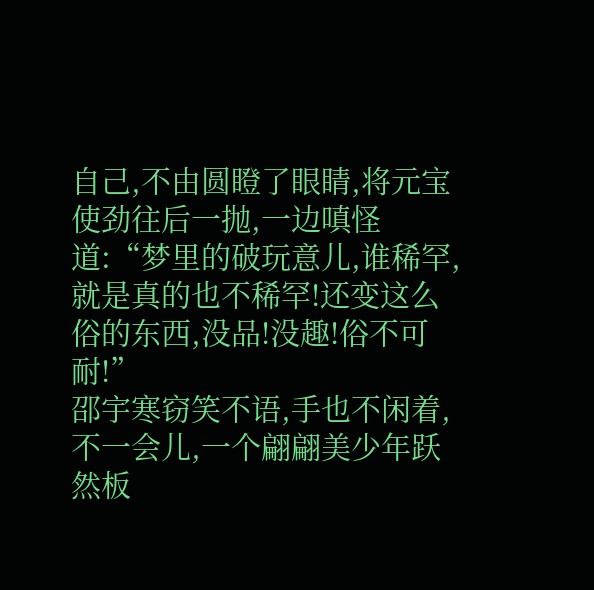自己,不由圆瞪了眼睛,将元宝使劲往后一抛,一边嗔怪道:“梦里的破玩意儿,谁稀罕,就是真的也不稀罕!还变这么俗的东西,没品!没趣!俗不可耐!”
邵宇寒窃笑不语,手也不闲着,不一会儿,一个翩翩美少年跃然板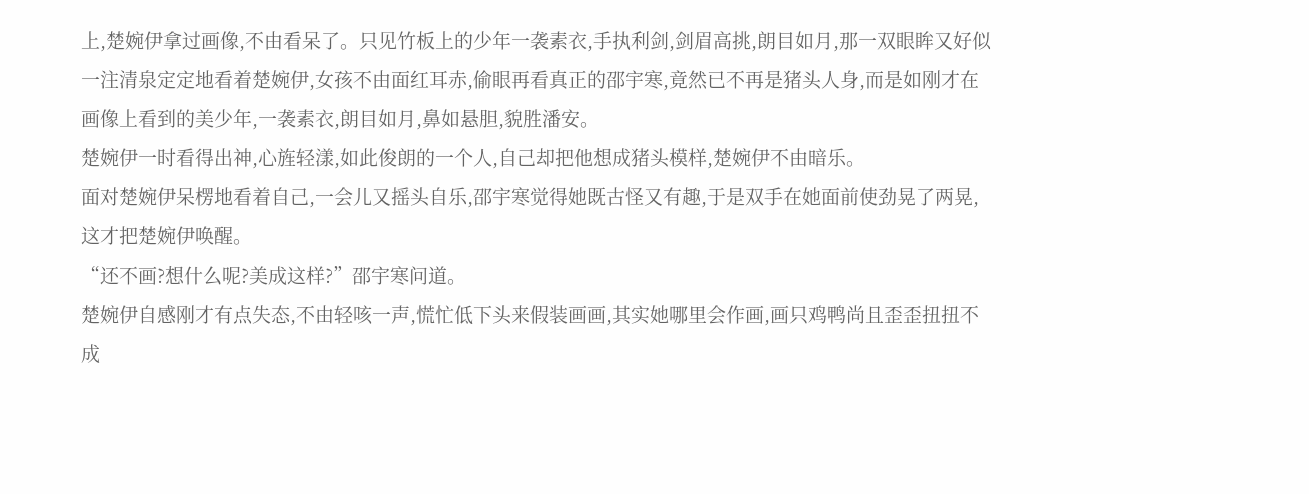上,楚婉伊拿过画像,不由看呆了。只见竹板上的少年一袭素衣,手执利剑,剑眉高挑,朗目如月,那一双眼眸又好似一注清泉定定地看着楚婉伊,女孩不由面红耳赤,偷眼再看真正的邵宇寒,竟然已不再是猪头人身,而是如刚才在画像上看到的美少年,一袭素衣,朗目如月,鼻如悬胆,貌胜潘安。
楚婉伊一时看得出神,心旌轻漾,如此俊朗的一个人,自己却把他想成猪头模样,楚婉伊不由暗乐。
面对楚婉伊呆楞地看着自己,一会儿又摇头自乐,邵宇寒觉得她既古怪又有趣,于是双手在她面前使劲晃了两晃,这才把楚婉伊唤醒。
“还不画?想什么呢?美成这样?”邵宇寒问道。
楚婉伊自感刚才有点失态,不由轻咳一声,慌忙低下头来假装画画,其实她哪里会作画,画只鸡鸭尚且歪歪扭扭不成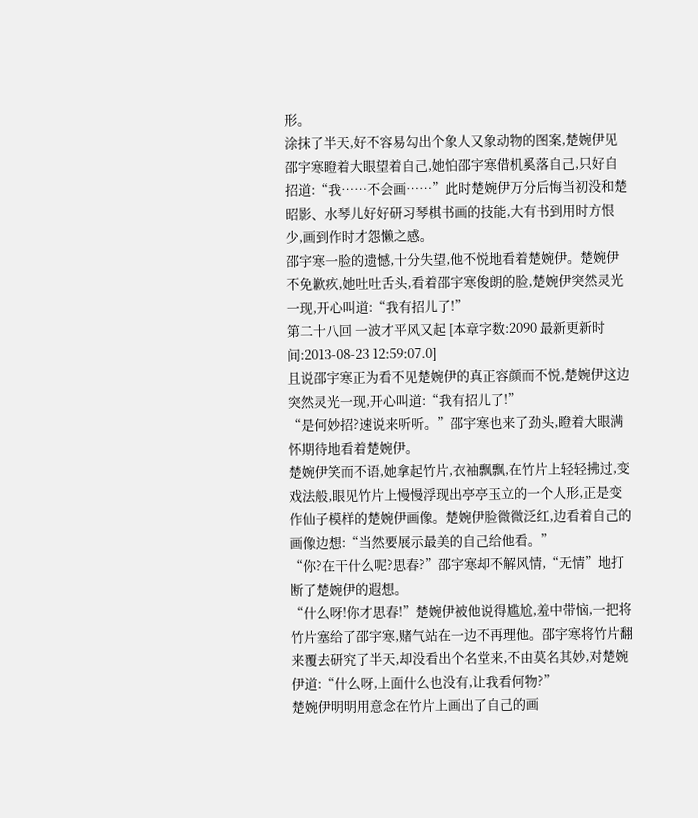形。
涂抹了半天,好不容易勾出个象人又象动物的图案,楚婉伊见邵宇寒瞪着大眼望着自己,她怕邵宇寒借机奚落自己,只好自招道:“我……不会画……”此时楚婉伊万分后悔当初没和楚昭影、水琴儿好好研习琴棋书画的技能,大有书到用时方恨少,画到作时才怨懒之感。
邵宇寒一脸的遗憾,十分失望,他不悦地看着楚婉伊。楚婉伊不免歉疚,她吐吐舌头,看着邵宇寒俊朗的脸,楚婉伊突然灵光一现,开心叫道:“我有招儿了!”
第二十八回 一波才平风又起 [本章字数:2090 最新更新时间:2013-08-23 12:59:07.0]
且说邵宇寒正为看不见楚婉伊的真正容颜而不悦,楚婉伊这边突然灵光一现,开心叫道:“我有招儿了!”
“是何妙招?速说来听听。”邵宇寒也来了劲头,瞪着大眼满怀期待地看着楚婉伊。
楚婉伊笑而不语,她拿起竹片,衣袖飘飘,在竹片上轻轻拂过,变戏法般,眼见竹片上慢慢浮现出亭亭玉立的一个人形,正是变作仙子模样的楚婉伊画像。楚婉伊脸微微泛红,边看着自己的画像边想:“当然要展示最美的自己给他看。”
“你?在干什么呢?思春?”邵宇寒却不解风情,“无情”地打断了楚婉伊的遐想。
“什么呀!你才思春!”楚婉伊被他说得尴尬,羞中带恼,一把将竹片塞给了邵宇寒,赌气站在一边不再理他。邵宇寒将竹片翻来覆去研究了半天,却没看出个名堂来,不由莫名其妙,对楚婉伊道:“什么呀,上面什么也没有,让我看何物?”
楚婉伊明明用意念在竹片上画出了自己的画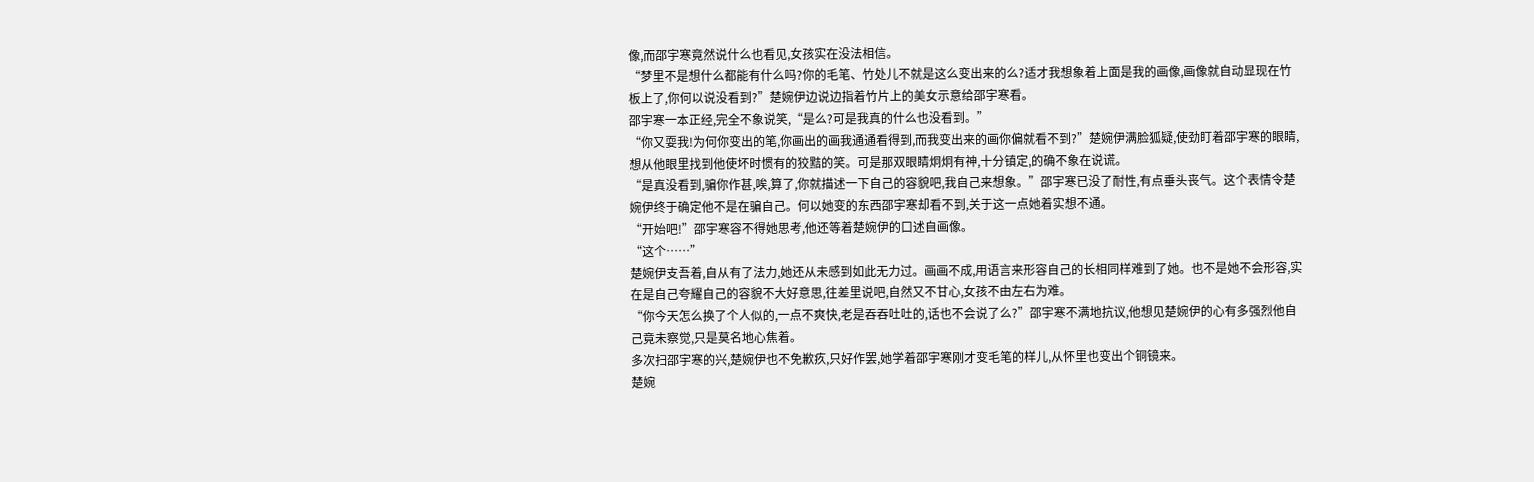像,而邵宇寒竟然说什么也看见,女孩实在没法相信。
“梦里不是想什么都能有什么吗?你的毛笔、竹处儿不就是这么变出来的么?适才我想象着上面是我的画像,画像就自动显现在竹板上了,你何以说没看到?”楚婉伊边说边指着竹片上的美女示意给邵宇寒看。
邵宇寒一本正经,完全不象说笑,“是么?可是我真的什么也没看到。”
“你又耍我!为何你变出的笔,你画出的画我通通看得到,而我变出来的画你偏就看不到?”楚婉伊满脸狐疑,使劲盯着邵宇寒的眼睛,想从他眼里找到他使坏时惯有的狡黠的笑。可是那双眼睛炯炯有神,十分镇定,的确不象在说谎。
“是真没看到,骗你作甚,唉,算了,你就描述一下自己的容貌吧,我自己来想象。”邵宇寒已没了耐性,有点垂头丧气。这个表情令楚婉伊终于确定他不是在骗自己。何以她变的东西邵宇寒却看不到,关于这一点她着实想不通。
“开始吧!”邵宇寒容不得她思考,他还等着楚婉伊的口述自画像。
“这个……”
楚婉伊支吾着,自从有了法力,她还从未感到如此无力过。画画不成,用语言来形容自己的长相同样难到了她。也不是她不会形容,实在是自己夸耀自己的容貌不大好意思,往差里说吧,自然又不甘心,女孩不由左右为难。
“你今天怎么换了个人似的,一点不爽快,老是吞吞吐吐的,话也不会说了么?”邵宇寒不满地抗议,他想见楚婉伊的心有多强烈他自己竟未察觉,只是莫名地心焦着。
多次扫邵宇寒的兴,楚婉伊也不免歉疚,只好作罢,她学着邵宇寒刚才变毛笔的样儿,从怀里也变出个铜镜来。
楚婉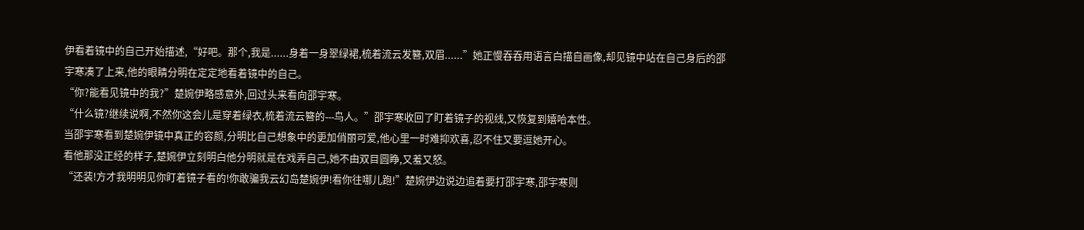伊看着镜中的自己开始描述,“好吧。那个,我是......身着一身翠绿裙,梳着流云发簪,双眉......”她正慢吞吞用语言白描自画像,却见镜中站在自己身后的邵宇寒凑了上来,他的眼睛分明在定定地看着镜中的自己。
“你?能看见镜中的我?”楚婉伊略感意外,回过头来看向邵宇寒。
“什么镜?继续说啊,不然你这会儿是穿着绿衣,梳着流云簪的---鸟人。”邵宇寒收回了盯着镜子的视线,又恢复到嬉哈本性。
当邵宇寒看到楚婉伊镜中真正的容颜,分明比自己想象中的更加俏丽可爱,他心里一时难抑欢喜,忍不住又要逗她开心。
看他那没正经的样子,楚婉伊立刻明白他分明就是在戏弄自己,她不由双目圆睁,又羞又怒。
“还装!方才我明明见你盯着镜子看的!你敢骗我云幻岛楚婉伊!看你往哪儿跑!”楚婉伊边说边追着要打邵宇寒,邵宇寒则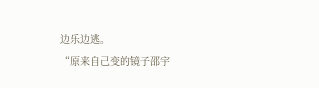边乐边逃。
“原来自己变的镜子邵宇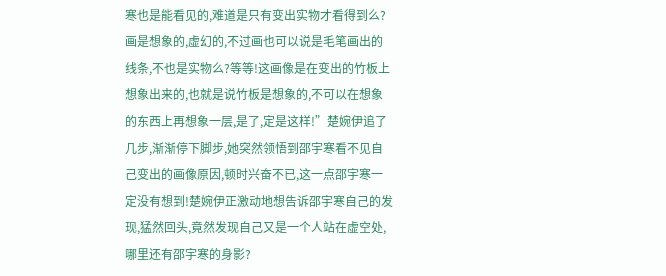寒也是能看见的,难道是只有变出实物才看得到么?画是想象的,虚幻的,不过画也可以说是毛笔画出的线条,不也是实物么?等等!这画像是在变出的竹板上想象出来的,也就是说竹板是想象的,不可以在想象的东西上再想象一层,是了,定是这样!”楚婉伊追了几步,渐渐停下脚步,她突然领悟到邵宇寒看不见自己变出的画像原因,顿时兴奋不已,这一点邵宇寒一定没有想到!楚婉伊正激动地想告诉邵宇寒自己的发现,猛然回头,竟然发现自己又是一个人站在虚空处,哪里还有邵宇寒的身影?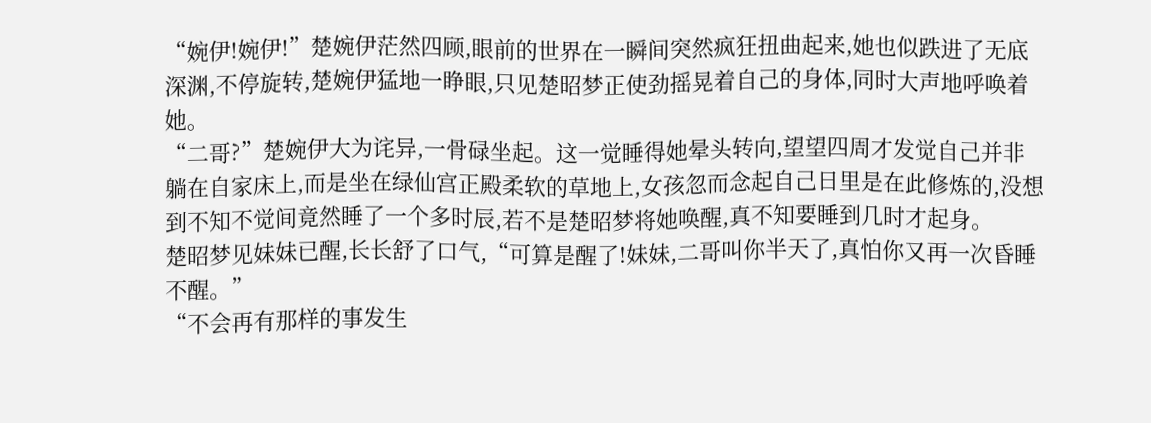“婉伊!婉伊!”楚婉伊茫然四顾,眼前的世界在一瞬间突然疯狂扭曲起来,她也似跌进了无底深渊,不停旋转,楚婉伊猛地一睁眼,只见楚昭梦正使劲摇晃着自己的身体,同时大声地呼唤着她。
“二哥?”楚婉伊大为诧异,一骨碌坐起。这一觉睡得她晕头转向,望望四周才发觉自己并非躺在自家床上,而是坐在绿仙宫正殿柔软的草地上,女孩忽而念起自己日里是在此修炼的,没想到不知不觉间竟然睡了一个多时辰,若不是楚昭梦将她唤醒,真不知要睡到几时才起身。
楚昭梦见妹妹已醒,长长舒了口气,“可算是醒了!妹妹,二哥叫你半天了,真怕你又再一次昏睡不醒。”
“不会再有那样的事发生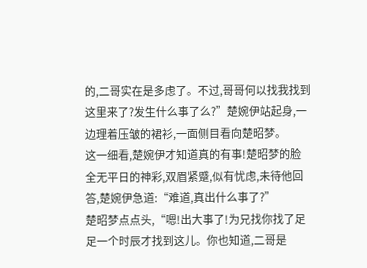的,二哥实在是多虑了。不过,哥哥何以找我找到这里来了?发生什么事了么?”楚婉伊站起身,一边理着压皱的裙衫,一面侧目看向楚昭梦。
这一细看,楚婉伊才知道真的有事!楚昭梦的脸全无平日的神彩,双眉紧蹙,似有忧虑,未待他回答,楚婉伊急道:“难道,真出什么事了?”
楚昭梦点点头,“嗯!出大事了!为兄找你找了足足一个时辰才找到这儿。你也知道,二哥是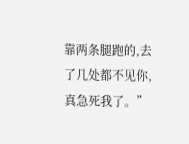靠两条腿跑的,去了几处都不见你,真急死我了。”